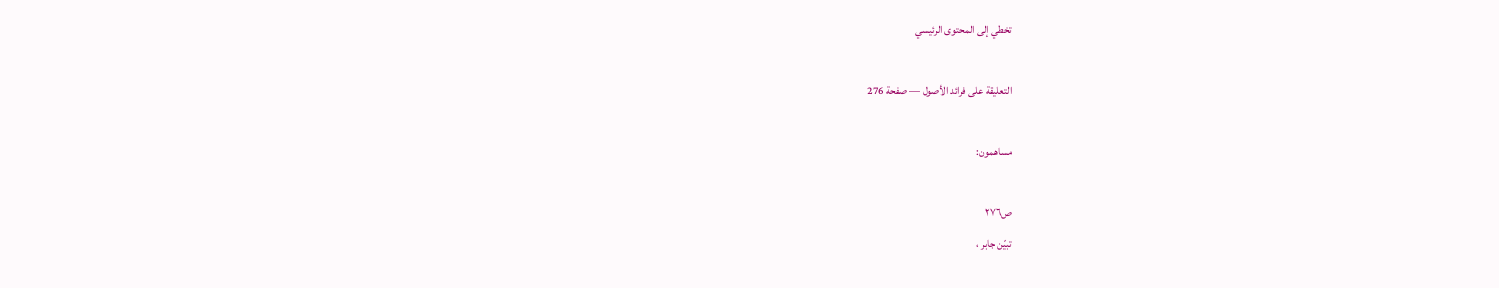تخطي إلى المحتوى الرئيسي

التعليقة على فرائد الأصول — صفحة 276

مساهمون:

ص٢٧٦
تبيّن جابر ،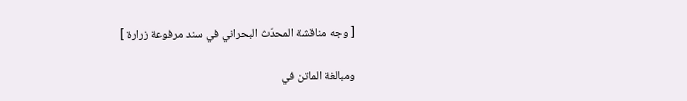[ وجه مناقشة المحدّث البحراني في سند مرفوعة زرارة ]

ومبالغة الماتن في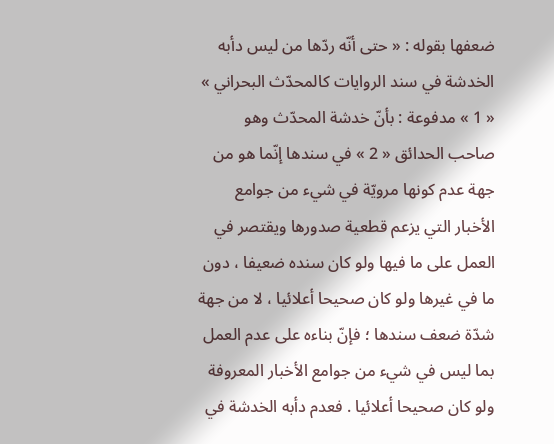ضعفها بقوله : « حتى أنّه ردّها من ليس دأبه الخدشة في سند الروايات كالمحدّث البحراني » « 1 » مدفوعة : بأنّ خدشة المحدّث وهو صاحب الحدائق « 2 » في سندها إنّما هو من جهة عدم كونها مرويّة في شيء من جوامع الأخبار التي يزعم قطعية صدورها ويقتصر في العمل على ما فيها ولو كان سنده ضعيفا ، دون ما في غيرها ولو كان صحيحا أعلائيا ، لا من جهة شدّة ضعف سندها ؛ فإنّ بناءه على عدم العمل بما ليس في شيء من جوامع الأخبار المعروفة ولو كان صحيحا أعلائيا . فعدم دأبه الخدشة في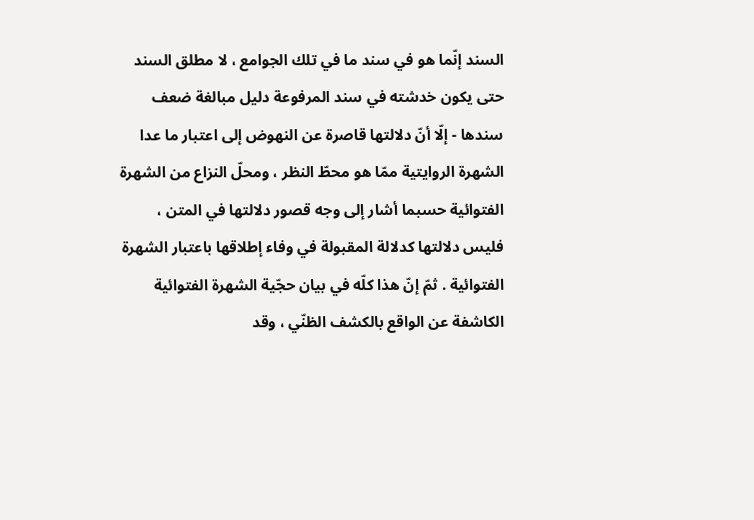السند إنّما هو في سند ما في تلك الجوامع ، لا مطلق السند حتى يكون خدشته في سند المرفوعة دليل مبالغة ضعف سندها - إلّا أنّ دلالتها قاصرة عن النهوض إلى اعتبار ما عدا الشهرة الروايتية ممّا هو محطّ النظر ، ومحلّ النزاع من الشهرة الفتوائية حسبما أشار إلى وجه قصور دلالتها في المتن ، فليس دلالتها كدلالة المقبولة في وفاء إطلاقها باعتبار الشهرة الفتوائية . ثمّ إنّ هذا كلّه في بيان حجّية الشهرة الفتوائية الكاشفة عن الواقع بالكشف الظنّي ، وقد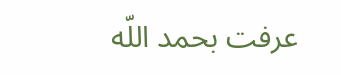عرفت بحمد اللّه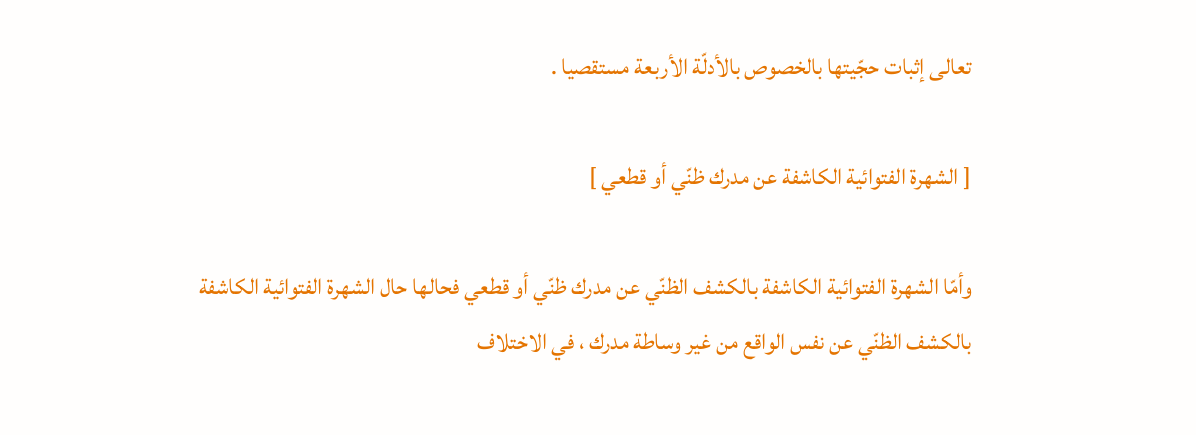تعالى إثبات حجّيتها بالخصوص بالأدلّة الأربعة مستقصيا .

[ الشهرة الفتوائية الكاشفة عن مدرك ظنّي أو قطعي ]

وأمّا الشهرة الفتوائية الكاشفة بالكشف الظنّي عن مدرك ظنّي أو قطعي فحالها حال الشهرة الفتوائية الكاشفة بالكشف الظنّي عن نفس الواقع من غير وساطة مدرك ، في الاختلاف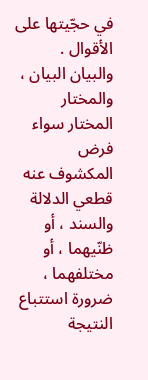في حجّيتها على الأقوال . والبيان البيان ، والمختار المختار سواء فرض المكشوف عنه قطعي الدلالة والسند ، أو ظنّيهما ، أو مختلفهما ، ضرورة استتباع النتيجة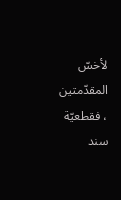لأخسّ المقدّمتين ، فقطعيّة سند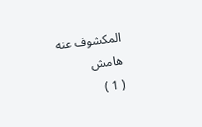المكشوف عنه
هامش
( 1 )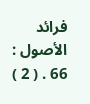فرائد الأصول : 66 . ( 2 )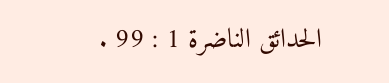الحدائق الناضرة 1 : 99 .